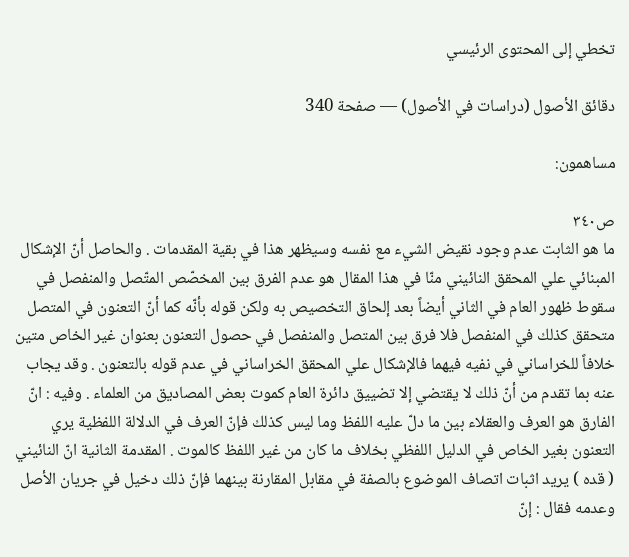تخطي إلى المحتوى الرئيسي

دقائق الأصول (دراسات في الأصول) — صفحة 340

مساهمون:

ص٣٤٠
ما هو الثابت عدم وجود نقيض الشيء مع نفسه وسيظهر هذا في بقية المقدمات . والحاصل أنّ الإشكال المبنائي علي المحقق النائيني منّا في هذا المقال هو عدم الفرق بين المخصّص المتّصل والمنفصل في سقوط ظهور العام في الثاني أيضاً بعد إلحاق التخصيص به ولكن قوله بأنّه كما أنّ التعنون في المتصل متحقق كذلك في المنفصل فلا فرق بين المتصل والمنفصل في حصول التعنون بعنوان غير الخاص متين خلافاً للخراساني في نفيه فيهما فالإشكال علي المحقق الخراساني في عدم قوله بالتعنون . وقد يجاب عنه بما تقدم من أنّ ذلك لا يقتضي إلا تضييق دائرة العام كموت بعض المصاديق من العلماء . وفيه : انّ الفارق هو العرف والعقلاء بين ما دلّ عليه اللفظ وما ليس كذلك فإنّ العرف في الدلالة اللفظية يري التعنون بغير الخاص في الدليل اللفظي بخلاف ما كان من غير اللفظ كالموت . المقدمة الثانية انّ النائيني ( قده ) يريد اثبات اتصاف الموضوع بالصفة في مقابل المقارنة بينهما فإنّ ذلك دخيل في جريان الأصل وعدمه فقال : إنّ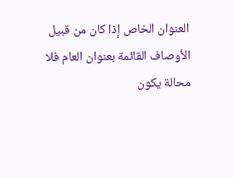العنوان الخاص إذا كان من قبيل الأوصاف القائمة بعنوان العام فلا محالة يكون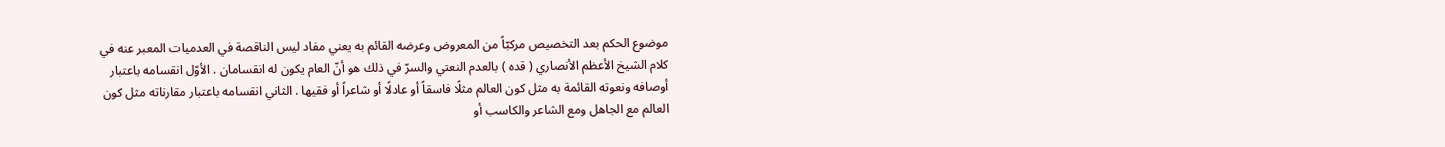موضوع الحكم بعد التخصيص مركبّاً من المعروض وعرضه القائم به يعني مفاد ليس الناقصة في العدميات المعبر عنه في كلام الشيخ الأعظم الأنصاري ( قده ) بالعدم النعتي والسرّ في ذلك هو أنّ العام يكون له انقسامان . الأوّل انقسامه باعتبار أوصافه ونعوته القائمة به مثل كون العالم مثلًا فاسقاً أو عادلًا أو شاعراً أو فقيها . الثاني انقسامه باعتبار مقارناته مثل كون العالم مع الجاهل ومع الشاعر والكاسب أو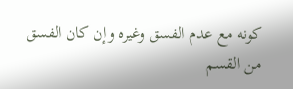كونه مع عدم الفسق وغيره وإن كان الفسق من القسم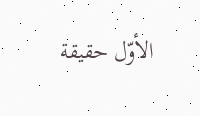الأوّل حقيقة